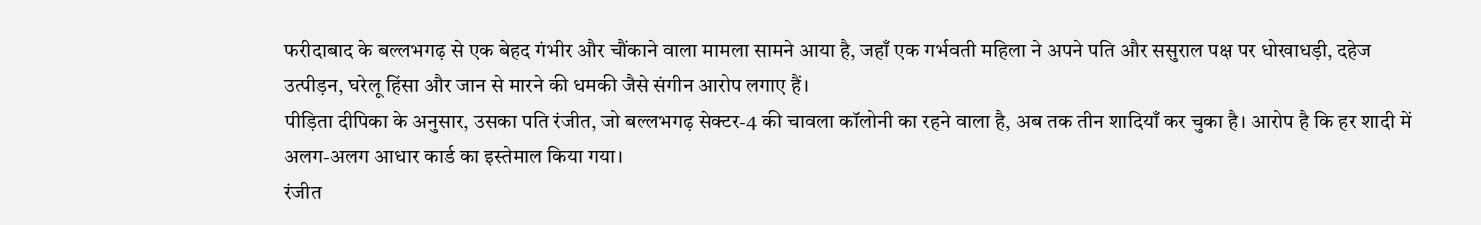फरीदाबाद के बल्लभगढ़ से एक बेहद गंभीर और चौंकाने वाला मामला सामने आया है, जहाँ एक गर्भवती महिला ने अपने पति और ससुराल पक्ष पर धोखाधड़ी, दहेज उत्पीड़न, घरेलू हिंसा और जान से मारने की धमकी जैसे संगीन आरोप लगाए हैं।
पीड़िता दीपिका के अनुसार, उसका पति रंजीत, जो बल्लभगढ़ सेक्टर-4 की चावला कॉलोनी का रहने वाला है, अब तक तीन शादियाँ कर चुका है। आरोप है कि हर शादी में अलग-अलग आधार कार्ड का इस्तेमाल किया गया।
रंजीत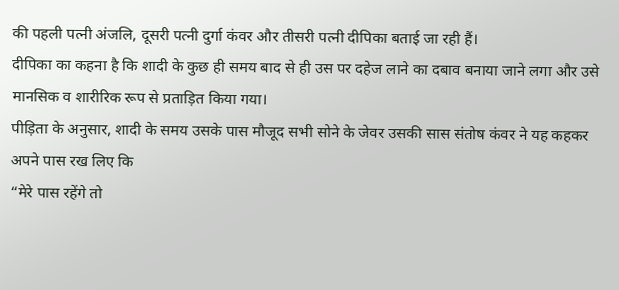की पहली पत्नी अंजलि, दूसरी पत्नी दुर्गा कंवर और तीसरी पत्नी दीपिका बताई जा रही हैं।
दीपिका का कहना है कि शादी के कुछ ही समय बाद से ही उस पर दहेज लाने का दबाव बनाया जाने लगा और उसे मानसिक व शारीरिक रूप से प्रताड़ित किया गया।
पीड़िता के अनुसार, शादी के समय उसके पास मौजूद सभी सोने के जेवर उसकी सास संतोष कंवर ने यह कहकर अपने पास रख लिए कि
“मेरे पास रहेंगे तो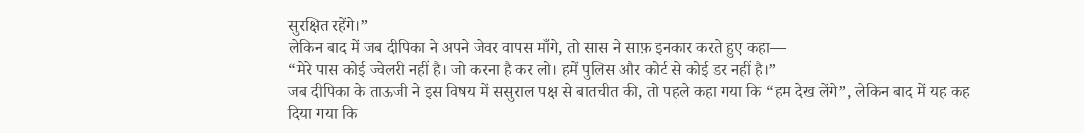सुरक्षित रहेंगे।”
लेकिन बाद में जब दीपिका ने अपने जेवर वापस माँगे, तो सास ने साफ़ इनकार करते हुए कहा—
“मेरे पास कोई ज्वेलरी नहीं है। जो करना है कर लो। हमें पुलिस और कोर्ट से कोई डर नहीं है।”
जब दीपिका के ताऊजी ने इस विषय में ससुराल पक्ष से बातचीत की, तो पहले कहा गया कि “हम देख लेंगे”, लेकिन बाद में यह कह दिया गया कि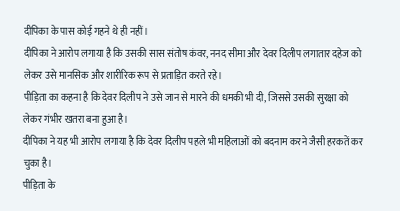दीपिका के पास कोई गहने थे ही नहीं।
दीपिका ने आरोप लगाया है कि उसकी सास संतोष कंवर, ननद सीमा और देवर दिलीप लगातार दहेज को लेकर उसे मानसिक और शारीरिक रूप से प्रताड़ित करते रहे।
पीड़िता का कहना है कि देवर दिलीप ने उसे जान से मारने की धमकी भी दी, जिससे उसकी सुरक्षा को लेकर गंभीर खतरा बना हुआ है।
दीपिका ने यह भी आरोप लगाया है कि देवर दिलीप पहले भी महिलाओं को बदनाम करने जैसी हरकतें कर चुका है।
पीड़िता के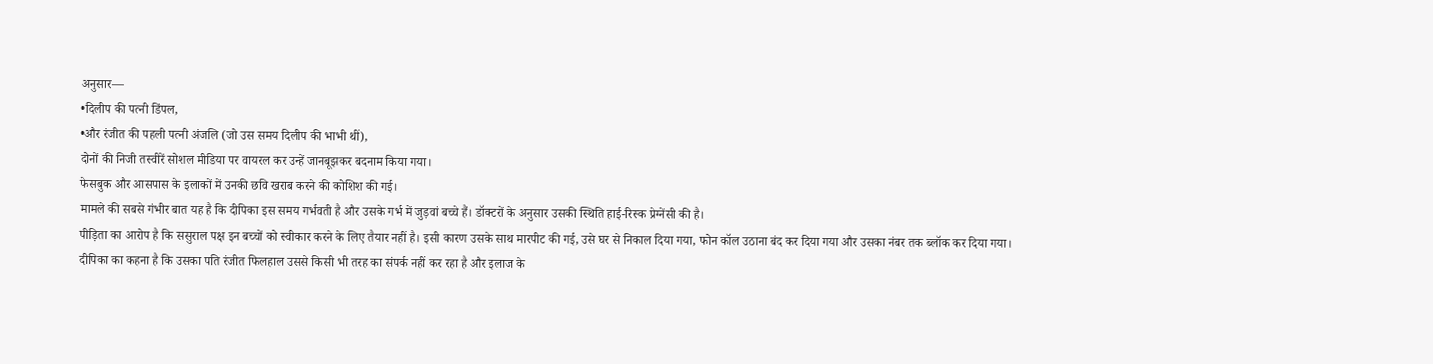अनुसार—
•दिलीप की पत्नी डिंपल,
•और रंजीत की पहली पत्नी अंजलि (जो उस समय दिलीप की भाभी थीं),
दोनों की निजी तस्वीरें सोशल मीडिया पर वायरल कर उन्हें जानबूझकर बदनाम किया गया।
फेसबुक और आसपास के इलाकों में उनकी छवि खराब करने की कोशिश की गई।
मामले की सबसे गंभीर बात यह है कि दीपिका इस समय गर्भवती है और उसके गर्भ में जुड़वां बच्चे हैं। डॉक्टरों के अनुसार उसकी स्थिति हाई-रिस्क प्रेग्नेंसी की है।
पीड़िता का आरोप है कि ससुराल पक्ष इन बच्चों को स्वीकार करने के लिए तैयार नहीं है। इसी कारण उसके साथ मारपीट की गई, उसे घर से निकाल दिया गया, फोन कॉल उठाना बंद कर दिया गया और उसका नंबर तक ब्लॉक कर दिया गया।
दीपिका का कहना है कि उसका पति रंजीत फिलहाल उससे किसी भी तरह का संपर्क नहीं कर रहा है और इलाज के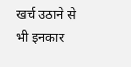खर्च उठाने से भी इनकार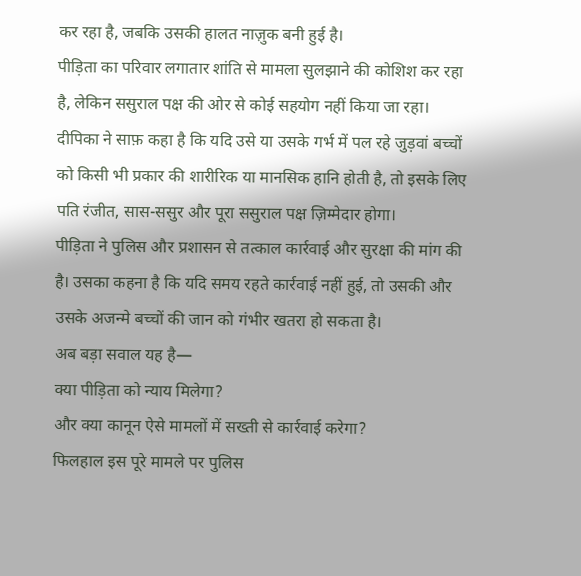कर रहा है, जबकि उसकी हालत नाज़ुक बनी हुई है।
पीड़िता का परिवार लगातार शांति से मामला सुलझाने की कोशिश कर रहा है, लेकिन ससुराल पक्ष की ओर से कोई सहयोग नहीं किया जा रहा।
दीपिका ने साफ़ कहा है कि यदि उसे या उसके गर्भ में पल रहे जुड़वां बच्चों को किसी भी प्रकार की शारीरिक या मानसिक हानि होती है, तो इसके लिए पति रंजीत, सास-ससुर और पूरा ससुराल पक्ष ज़िम्मेदार होगा।
पीड़िता ने पुलिस और प्रशासन से तत्काल कार्रवाई और सुरक्षा की मांग की है। उसका कहना है कि यदि समय रहते कार्रवाई नहीं हुई, तो उसकी और उसके अजन्मे बच्चों की जान को गंभीर खतरा हो सकता है।
अब बड़ा सवाल यह है—
क्या पीड़िता को न्याय मिलेगा?
और क्या कानून ऐसे मामलों में सख्ती से कार्रवाई करेगा?
फिलहाल इस पूरे मामले पर पुलिस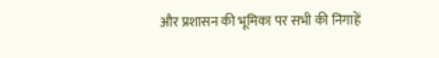और प्रशासन की भूमिका पर सभी की निगाहें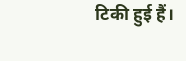टिकी हुई हैं।